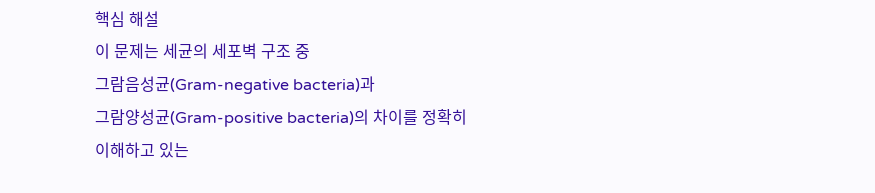핵심 해설
이 문제는 세균의 세포벽 구조 중
그람음성균(Gram-negative bacteria)과
그람양성균(Gram-positive bacteria)의 차이를 정확히 이해하고 있는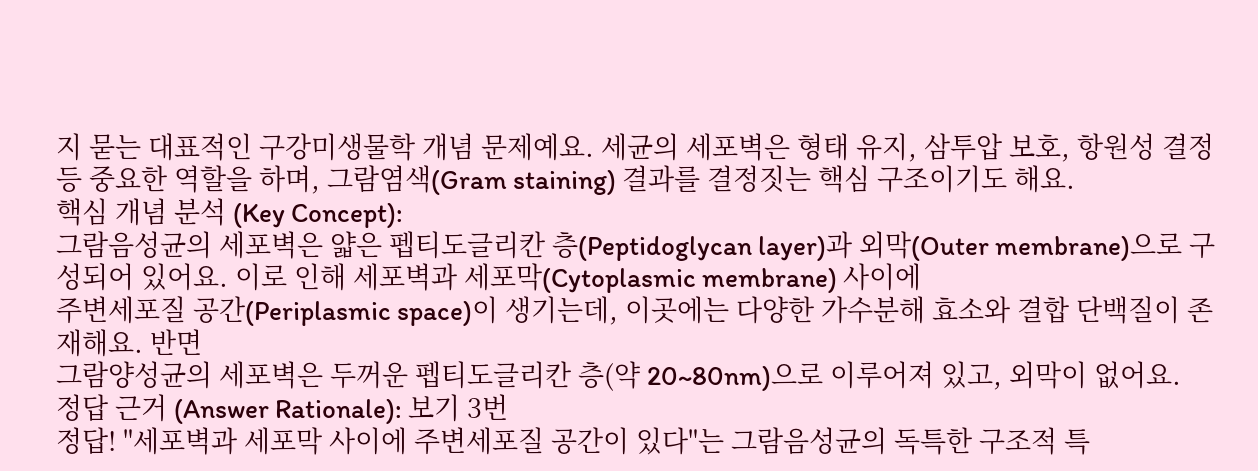지 묻는 대표적인 구강미생물학 개념 문제예요. 세균의 세포벽은 형태 유지, 삼투압 보호, 항원성 결정 등 중요한 역할을 하며, 그람염색(Gram staining) 결과를 결정짓는 핵심 구조이기도 해요.
핵심 개념 분석 (Key Concept):
그람음성균의 세포벽은 얇은 펩티도글리칸 층(Peptidoglycan layer)과 외막(Outer membrane)으로 구성되어 있어요. 이로 인해 세포벽과 세포막(Cytoplasmic membrane) 사이에
주변세포질 공간(Periplasmic space)이 생기는데, 이곳에는 다양한 가수분해 효소와 결합 단백질이 존재해요. 반면
그람양성균의 세포벽은 두꺼운 펩티도글리칸 층(약 20~80nm)으로 이루어져 있고, 외막이 없어요.
정답 근거 (Answer Rationale): 보기 3번
정답! "세포벽과 세포막 사이에 주변세포질 공간이 있다"는 그람음성균의 독특한 구조적 특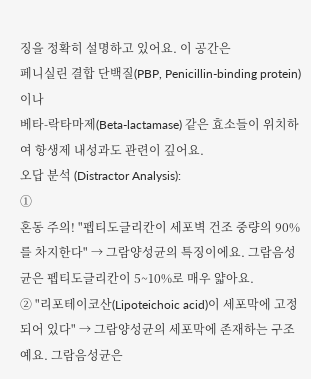징을 정확히 설명하고 있어요. 이 공간은
페니실린 결합 단백질(PBP, Penicillin-binding protein)이나
베타-락타마제(Beta-lactamase) 같은 효소들이 위치하여 항생제 내성과도 관련이 깊어요.
오답 분석 (Distractor Analysis):
①
혼동 주의! "펩티도글리칸이 세포벽 건조 중량의 90%를 차지한다" → 그람양성균의 특징이에요. 그람음성균은 펩티도글리칸이 5~10%로 매우 얇아요.
② "리포테이코산(Lipoteichoic acid)이 세포막에 고정되어 있다" → 그람양성균의 세포막에 존재하는 구조예요. 그람음성균은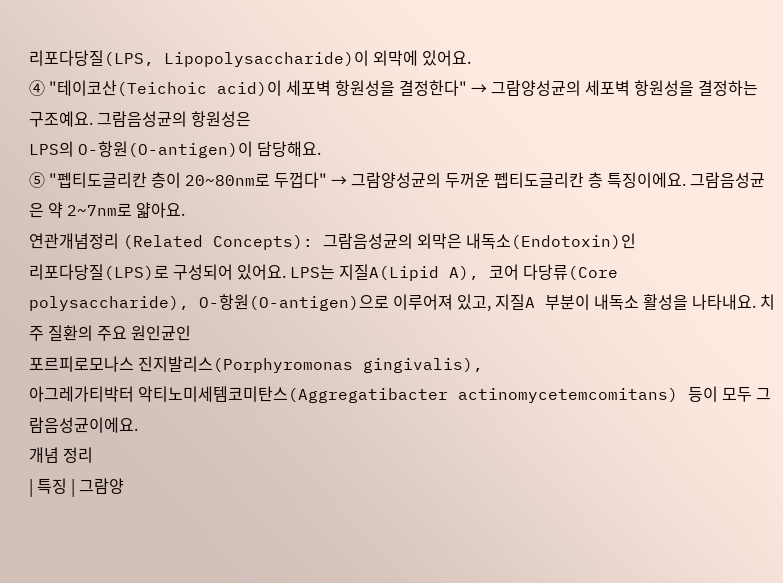리포다당질(LPS, Lipopolysaccharide)이 외막에 있어요.
④ "테이코산(Teichoic acid)이 세포벽 항원성을 결정한다" → 그람양성균의 세포벽 항원성을 결정하는 구조예요. 그람음성균의 항원성은
LPS의 O-항원(O-antigen)이 담당해요.
⑤ "펩티도글리칸 층이 20~80nm로 두껍다" → 그람양성균의 두꺼운 펩티도글리칸 층 특징이에요. 그람음성균은 약 2~7nm로 얇아요.
연관개념정리 (Related Concepts): 그람음성균의 외막은 내독소(Endotoxin)인
리포다당질(LPS)로 구성되어 있어요. LPS는 지질A(Lipid A), 코어 다당류(Core polysaccharide), O-항원(O-antigen)으로 이루어져 있고, 지질A 부분이 내독소 활성을 나타내요. 치주 질환의 주요 원인균인
포르피로모나스 진지발리스(Porphyromonas gingivalis),
아그레가티박터 악티노미세템코미탄스(Aggregatibacter actinomycetemcomitans) 등이 모두 그람음성균이에요.
개념 정리
| 특징 | 그람양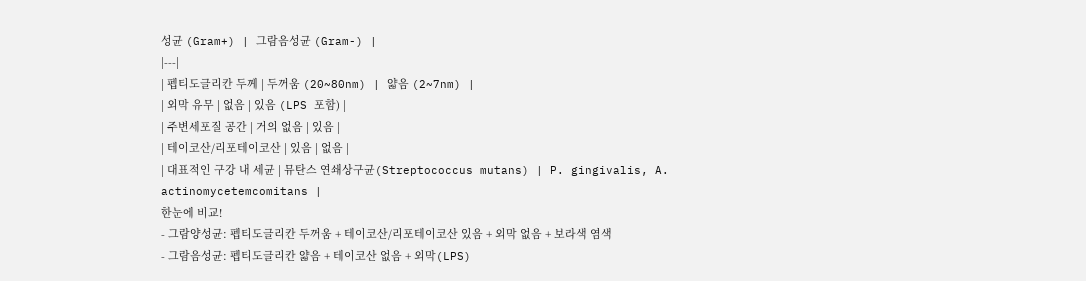성균 (Gram+) | 그람음성균 (Gram-) |
|---|
| 펩티도글리칸 두께 | 두꺼움 (20~80nm) | 얇음 (2~7nm) |
| 외막 유무 | 없음 | 있음 (LPS 포함) |
| 주변세포질 공간 | 거의 없음 | 있음 |
| 테이코산/리포테이코산 | 있음 | 없음 |
| 대표적인 구강 내 세균 | 뮤탄스 연쇄상구균(Streptococcus mutans) | P. gingivalis, A. actinomycetemcomitans |
한눈에 비교!
- 그람양성균: 펩티도글리칸 두꺼움 + 테이코산/리포테이코산 있음 + 외막 없음 + 보라색 염색
- 그람음성균: 펩티도글리칸 얇음 + 테이코산 없음 + 외막(LPS)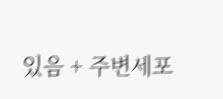있음 + 주변세포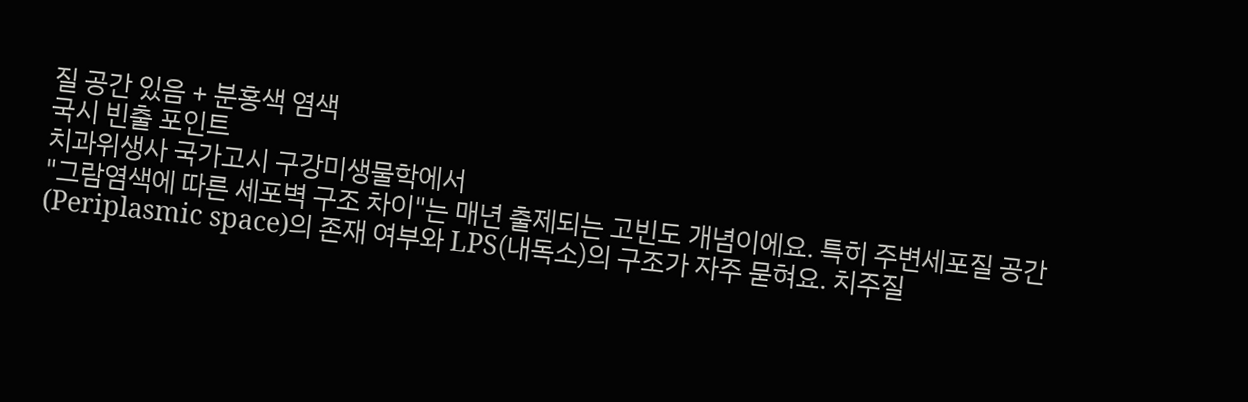질 공간 있음 + 분홍색 염색
국시 빈출 포인트
치과위생사 국가고시 구강미생물학에서
"그람염색에 따른 세포벽 구조 차이"는 매년 출제되는 고빈도 개념이에요. 특히 주변세포질 공간(Periplasmic space)의 존재 여부와 LPS(내독소)의 구조가 자주 묻혀요. 치주질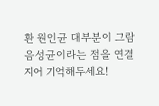환 원인균 대부분이 그람음성균이라는 점을 연결지어 기억해두세요!